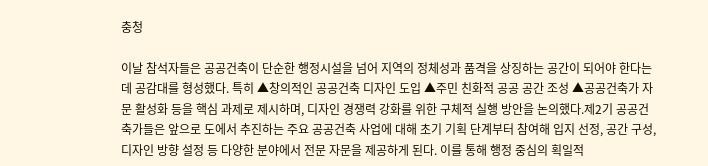충청

이날 참석자들은 공공건축이 단순한 행정시설을 넘어 지역의 정체성과 품격을 상징하는 공간이 되어야 한다는 데 공감대를 형성했다. 특히 ▲창의적인 공공건축 디자인 도입 ▲주민 친화적 공공 공간 조성 ▲공공건축가 자문 활성화 등을 핵심 과제로 제시하며, 디자인 경쟁력 강화를 위한 구체적 실행 방안을 논의했다.제2기 공공건축가들은 앞으로 도에서 추진하는 주요 공공건축 사업에 대해 초기 기획 단계부터 참여해 입지 선정, 공간 구성, 디자인 방향 설정 등 다양한 분야에서 전문 자문을 제공하게 된다. 이를 통해 행정 중심의 획일적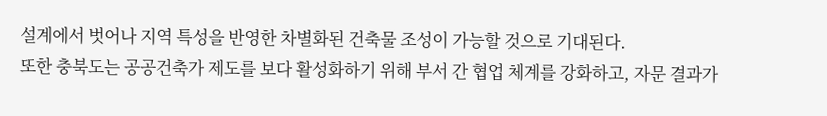설계에서 벗어나 지역 특성을 반영한 차별화된 건축물 조성이 가능할 것으로 기대된다.
또한 충북도는 공공건축가 제도를 보다 활성화하기 위해 부서 간 협업 체계를 강화하고, 자문 결과가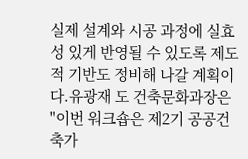실제 설계와 시공 과정에 실효성 있게 반영될 수 있도록 제도적 기반도 정비해 나갈 계획이다.유광재 도 건축문화과장은 "이번 워크숍은 제2기 공공건축가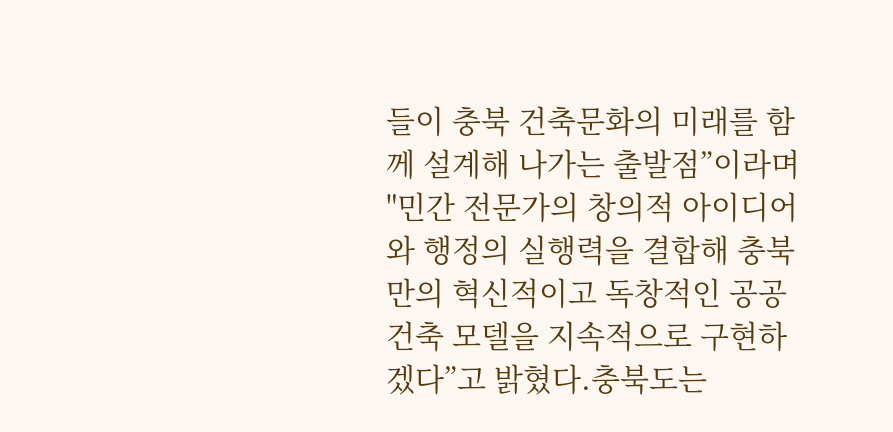들이 충북 건축문화의 미래를 함께 설계해 나가는 출발점”이라며 "민간 전문가의 창의적 아이디어와 행정의 실행력을 결합해 충북만의 혁신적이고 독창적인 공공건축 모델을 지속적으로 구현하겠다”고 밝혔다.충북도는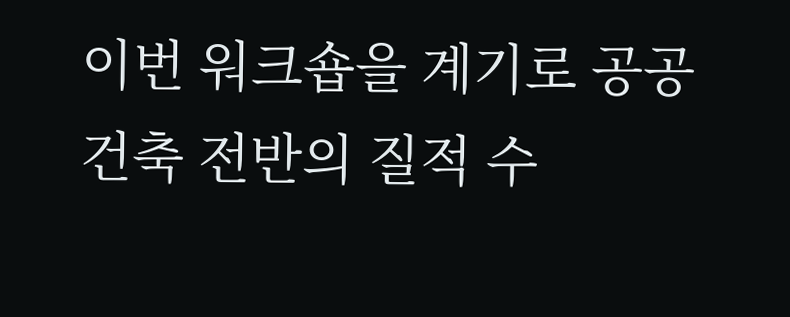이번 워크숍을 계기로 공공건축 전반의 질적 수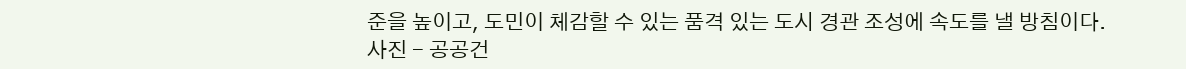준을 높이고, 도민이 체감할 수 있는 품격 있는 도시 경관 조성에 속도를 낼 방침이다.
사진 - 공공건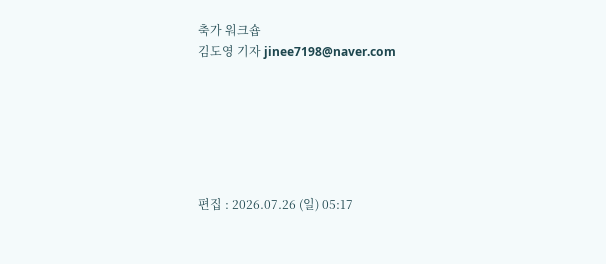축가 워크숍
김도영 기자 jinee7198@naver.com






편집 : 2026.07.26 (일) 05:17